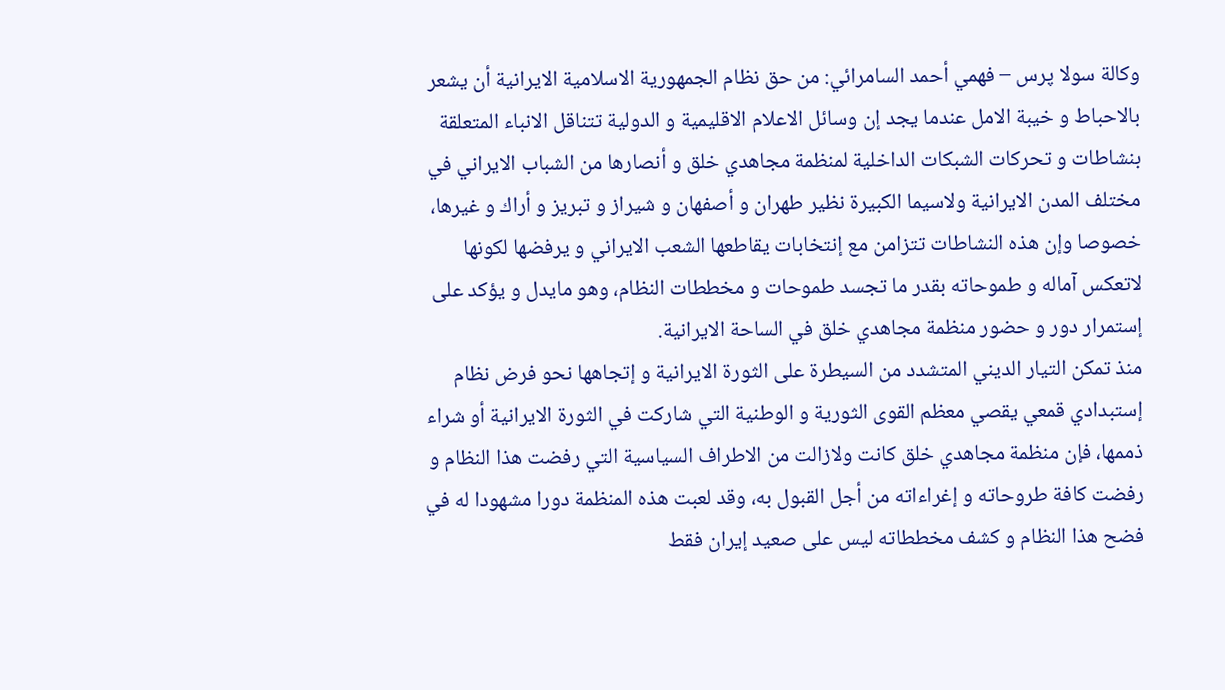وكالة سولا پرس – فهمي أحمد السامرائي: من حق نظام الجمهورية الاسلامية الايرانية أن يشعر بالاحباط و خيبة الامل عندما يجد إن وسائل الاعلام الاقليمية و الدولية تتناقل الانباء المتعلقة بنشاطات و تحرکات الشبکات الداخلية لمنظمة مجاهدي خلق و أنصارها من الشباب الايراني في مختلف المدن الايرانية ولاسيما الکبيرة نظير طهران و أصفهان و شيراز و تبريز و أراك و غيرها، خصوصا وإن هذه النشاطات تتزامن مع إنتخابات يقاطعها الشعب الايراني و يرفضها لکونها لاتعکس آماله و طموحاته بقدر ما تجسد طموحات و مخططات النظام، وهو مايدل و يؤکد على إستمرار دور و حضور منظمة مجاهدي خلق في الساحة الايرانية.
منذ تمکن التيار الديني المتشدد من السيطرة على الثورة الايرانية و إتجاهها نحو فرض نظام إستبدادي قمعي يقصي معظم القوى الثورية و الوطنية التي شارکت في الثورة الايرانية أو شراء ذممها، فإن منظمة مجاهدي خلق کانت ولازالت من الاطراف السياسية التي رفضت هذا النظام و رفضت کافة طروحاته و إغراءاته من أجل القبول به، وقد لعبت هذه المنظمة دورا مشهودا له في فضح هذا النظام و کشف مخططاته ليس على صعيد إيران فقط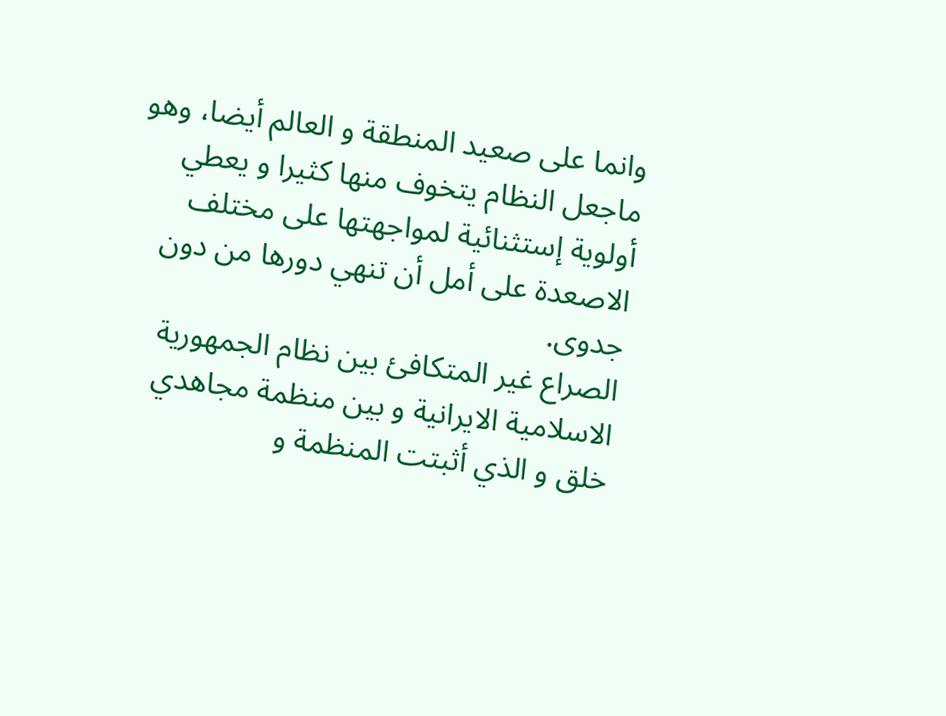وانما على صعيد المنطقة و العالم أيضا، وهو ماجعل النظام يتخوف منها کثيرا و يعطي أولوية إستثنائية لمواجهتها على مختلف الاصعدة على أمل أن تنهي دورها من دون جدوى.
الصراع غير المتکافئ بين نظام الجمهورية الاسلامية الايرانية و بين منظمة مجاهدي خلق و الذي أثبتت المنظمة و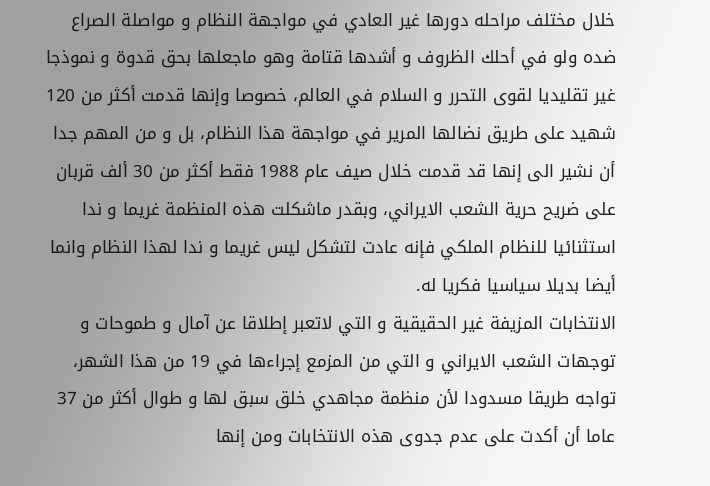خلال مختلف مراحله دورها غير العادي في مواجهة النظام و مواصلة الصراع ضده ولو في أحلك الظروف و أشدها قتامة وهو ماجعلها بحق قدوة و نموذجا غير تقليديا لقوى التحرر و السلام في العالم، خصوصا وإنها قدمت أکثر من 120 شهيد على طريق نضالها المرير في مواجهة هذا النظام، بل و من المهم جدا أن نشير الى إنها قد قدمت خلال صيف عام 1988 فقط أکثر من 30 ألف قربان على ضريح حرية الشعب الايراني، وبقدر ماشکلت هذه المنظمة غريما و ندا استثنائيا للنظام الملکي فإنه عادت لتشکل ليس غريما و ندا لهذا النظام وانما أيضا بديلا سياسيا فکريا له.
الانتخابات المزيفة غير الحقيقية و التي لاتعبر إطلاقا عن آمال و طموحات و توجهات الشعب الايراني و التي من المزمع إجراءها في 19 من هذا الشهر، تواجه طريقا مسدودا لأن منظمة مجاهدي خلق سبق لها و طوال أکثر من 37 عاما أن أکدت على عدم جدوى هذه الانتخابات ومن إنها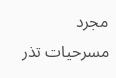مجرد مسرحيات تذر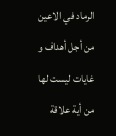الرماد في الاعين من أجل أهداف و غايات ليست لها من أية علاقة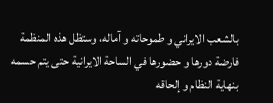بالشعب الايراني و طموحاته و آماله، وستظل هذه المنظمة فارضة دورها و حضورها في الساحة الايرانية حتى يتم حسمه بنهاية النظام و إلحاقه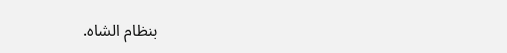بنظام الشاه.